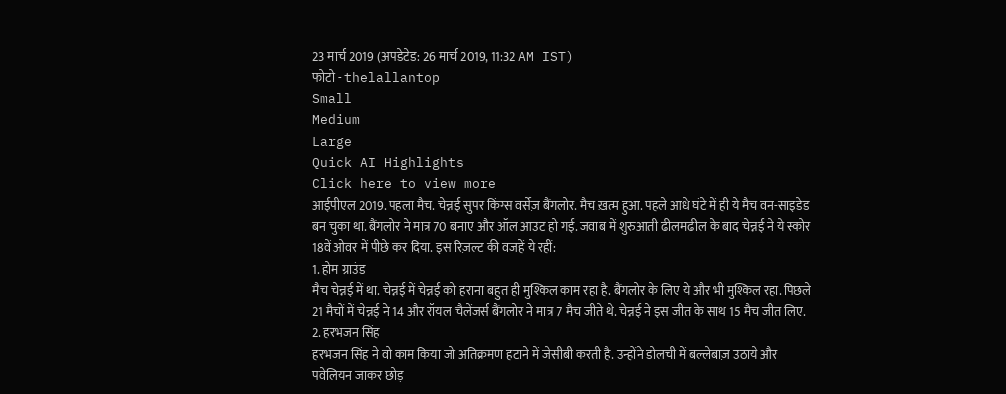23 मार्च 2019 (अपडेटेड: 26 मार्च 2019, 11:32 AM IST)
फोटो - thelallantop
Small
Medium
Large
Quick AI Highlights
Click here to view more
आईपीएल 2019. पहला मैच. चेन्नई सुपर किंग्स वर्सेज़ बैंगलोर. मैच ख़त्म हुआ. पहले आधे घंटे में ही ये मैच वन-साइडेड बन चुका था. बैंगलोर ने मात्र 70 बनाए और ऑल आउट हो गई. जवाब में शुरुआती ढीलमढील के बाद चेन्नई ने ये स्कोर 18वें ओवर में पीछे कर दिया. इस रिज़ल्ट की वजहें ये रहीं:
1. होम ग्राउंड
मैच चेन्नई में था. चेन्नई में चेन्नई को हराना बहुत ही मुश्किल काम रहा है. बैंगलोर के लिए ये और भी मुश्किल रहा. पिछले 21 मैचों में चेन्नई ने 14 और रॉयल चैलेंजर्स बैंगलोर ने मात्र 7 मैच जीते थे. चेन्नई ने इस जीत के साथ 15 मैच जीत लिए.
2. हरभजन सिंह
हरभजन सिंह ने वो काम किया जो अतिक्रमण हटाने में जेसीबी करती है. उन्होंने डोलची में बल्लेबाज़ उठाये और पवेलियन जाकर छोड़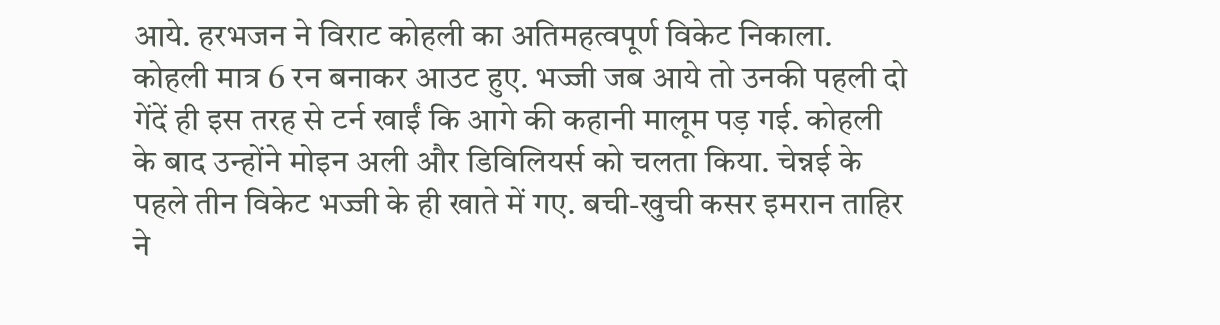आये. हरभजन ने विराट कोहली का अतिमहत्वपूर्ण विकेट निकाला. कोहली मात्र 6 रन बनाकर आउट हुए. भज्जी जब आये तो उनकी पहली दो गेंदें ही इस तरह से टर्न खाईं कि आगे की कहानी मालूम पड़ गई. कोहली के बाद उन्होंने मोइन अली और डिविलियर्स को चलता किया. चेन्नई के पहले तीन विकेट भज्जी के ही खाते में गए. बची-खुची कसर इमरान ताहिर ने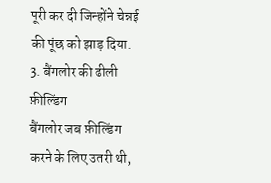पूरी कर दी जिन्होंने चेन्नई की पूंछ को झाड़ दिया.
3. बैंगलोर की ढीली फ़ील्डिंग
बैंगलोर जब फ़ील्डिंग करने के लिए उतरी थी,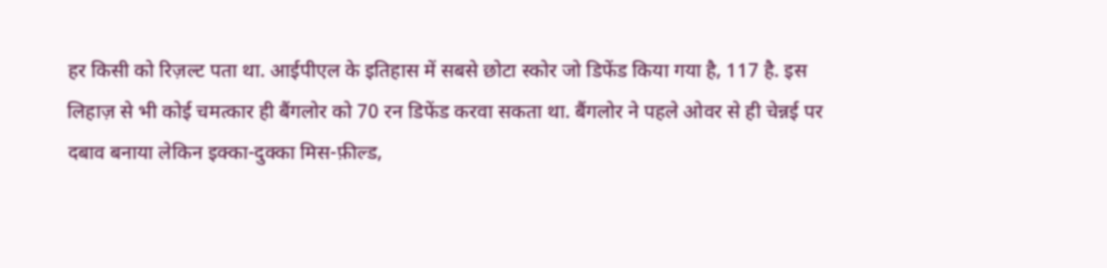हर किसी को रिज़ल्ट पता था. आईपीएल के इतिहास में सबसे छोटा स्कोर जो डिफेंड किया गया है, 117 है. इस लिहाज़ से भी कोई चमत्कार ही बैंगलोर को 70 रन डिफेंड करवा सकता था. बैंगलोर ने पहले ओवर से ही चेन्नई पर दबाव बनाया लेकिन इक्का-दुक्का मिस-फ़ील्ड,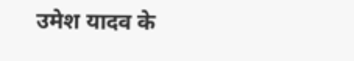उमेश यादव के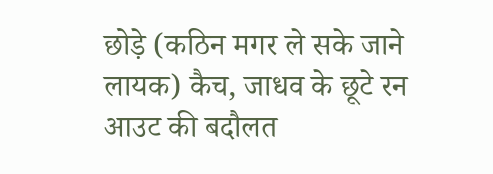छोड़े (कठिन मगर ले सके जाने लायक) कैच, जाधव के छूटे रन आउट की बदौलत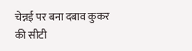चेन्नई पर बना दबाव कुकर की सीटी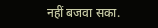नहीं बजवा सका.